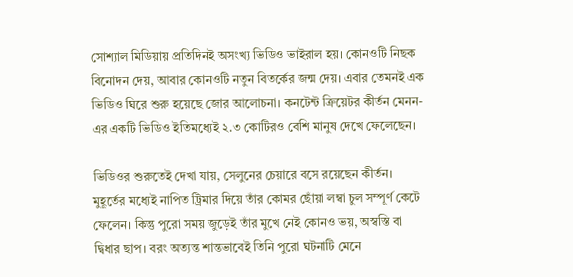সোশ্যাল মিডিয়ায় প্রতিদিনই অসংখ্য ভিডিও ভাইরাল হয়। কোনওটি নিছক বিনোদন দেয়, আবার কোনওটি নতুন বিতর্কের জন্ম দেয়। এবার তেমনই এক ভিডিও ঘিরে শুরু হয়েছে জোর আলোচনা। কনটেন্ট ক্রিয়েটর কীর্তন মেনন-এর একটি ভিডিও ইতিমধ্যেই ২.৩ কোটিরও বেশি মানুষ দেখে ফেলেছেন।

ভিডিওর শুরুতেই দেখা যায়, সেলুনের চেয়ারে বসে রয়েছেন কীর্তন। মুহূর্তের মধ্যেই নাপিত ট্রিমার দিয়ে তাঁর কোমর ছোঁয়া লম্বা চুল সম্পূর্ণ কেটে ফেলেন। কিন্তু পুরো সময় জুড়েই তাঁর মুখে নেই কোনও ভয়, অস্বস্তি বা দ্বিধার ছাপ। বরং অত্যন্ত শান্তভাবেই তিনি পুরো ঘটনাটি মেনে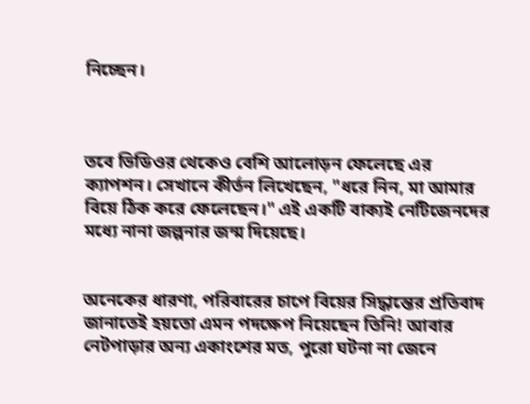নিচ্ছেন।



তবে ভিডিওর থেকেও বেশি আলোড়ন ফেলেছে এর ক্যাপশন। সেখানে কীর্তন লিখেছেন, "ধরে নিন, মা আমার বিয়ে ঠিক করে ফেলেছেন।" এই একটি বাক্যই নেটিজেনদের মধ্যে নানা জল্পনার জন্ম দিয়েছে।


অনেকের ধারণা, পরিবারের চাপে বিয়ের সিদ্ধান্তের প্রতিবাদ জানাতেই হয়তো এমন পদক্ষেপ নিয়েছেন তিনি! আবার নেটপাড়ার অন্য একাংশের মত, পুরো ঘটনা না জেনে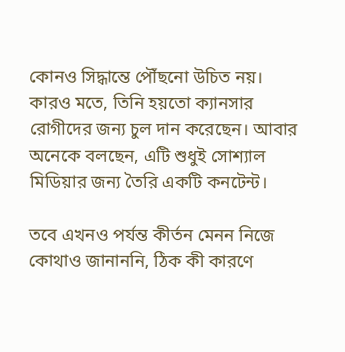কোনও সিদ্ধান্তে পৌঁছনো উচিত নয়। কারও মতে, তিনি হয়তো ক্যানসার রোগীদের জন্য চুল দান করেছেন। আবার অনেকে বলছেন, এটি শুধুই সোশ্যাল মিডিয়ার জন্য তৈরি একটি কনটেন্ট।

তবে এখনও পর্যন্ত কীর্তন মেনন নিজে কোথাও জানাননি, ঠিক কী কারণে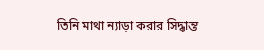তিনি মাথা ন্যাড়া করার সিদ্ধান্ত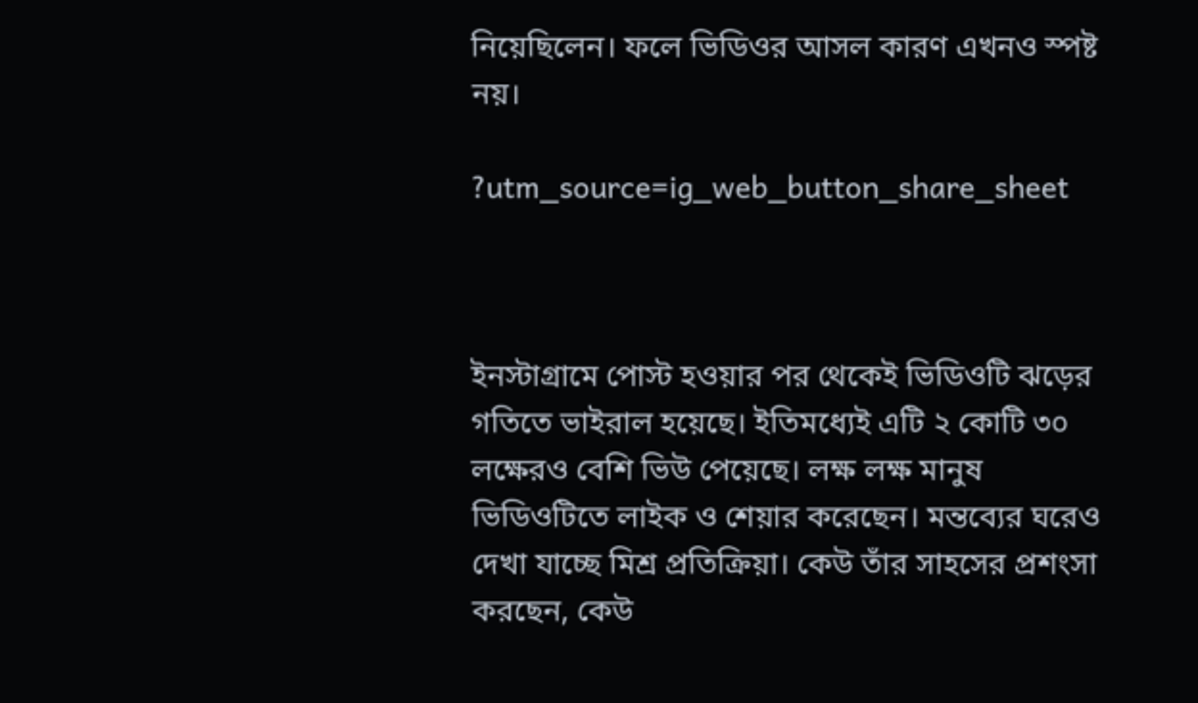নিয়েছিলেন। ফলে ভিডিওর আসল কারণ এখনও স্পষ্ট নয়।

?utm_source=ig_web_button_share_sheet



ইনস্টাগ্রামে পোস্ট হওয়ার পর থেকেই ভিডিওটি ঝড়ের গতিতে ভাইরাল হয়েছে। ইতিমধ্যেই এটি ২ কোটি ৩০ লক্ষেরও বেশি ভিউ পেয়েছে। লক্ষ লক্ষ মানুষ ভিডিওটিতে লাইক ও শেয়ার করেছেন। মন্তব্যের ঘরেও দেখা যাচ্ছে মিশ্র প্রতিক্রিয়া। কেউ তাঁর সাহসের প্রশংসা করছেন, কেউ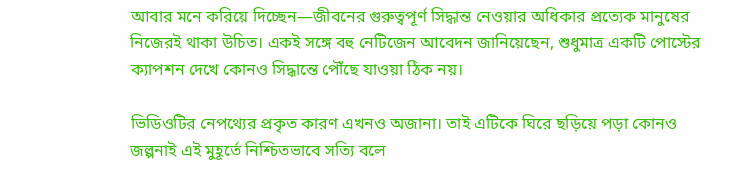আবার মনে করিয়ে দিচ্ছেন—জীবনের গুরুত্বপূর্ণ সিদ্ধান্ত নেওয়ার অধিকার প্রত্যেক মানুষের নিজেরই থাকা উচিত। একই সঙ্গে বহু নেটিজেন আবেদন জানিয়েছেন, শুধুমাত্র একটি পোস্টের ক্যাপশন দেখে কোনও সিদ্ধান্তে পৌঁছে যাওয়া ঠিক নয়।

ভিডিওটির নেপথ্যের প্রকৃত কারণ এখনও অজানা। তাই এটিকে ঘিরে ছড়িয়ে পড়া কোনও জল্পনাই এই মুহূর্তে নিশ্চিতভাবে সত্যি বলে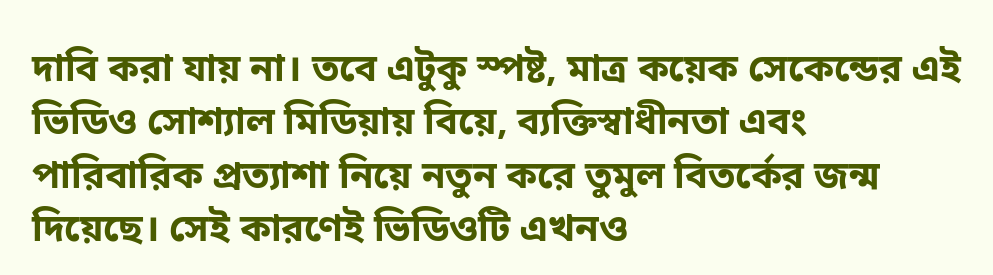দাবি করা যায় না। তবে এটুকু স্পষ্ট, মাত্র কয়েক সেকেন্ডের এই ভিডিও সোশ্যাল মিডিয়ায় বিয়ে, ব্যক্তিস্বাধীনতা এবং পারিবারিক প্রত্যাশা নিয়ে নতুন করে তুমুল বিতর্কের জন্ম দিয়েছে। সেই কারণেই ভিডিওটি এখনও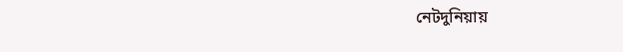নেটদুনিয়ায়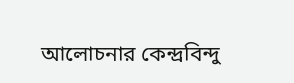আলোচনার কেন্দ্রবিন্দু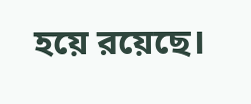হয়ে রয়েছে।